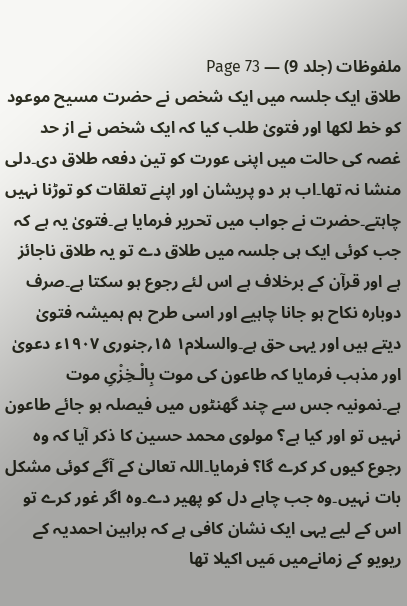ملفوظات (جلد 9) — Page 73
طلاق ایک جلسہ میں ایک شخص نے حضرت مسیح موعود کو خط لکھا اور فتویٰ طلب کیا کہ ایک شخص نے از حد غصہ کی حالت میں اپنی عورت کو تین دفعہ طلاق دی۔دلی منشا نہ تھا۔اب ہر دو پریشان اور اپنے تعلقات کو توڑنا نہیں چاہتے۔حضرت نے جواب میں تحریر فرمایا ہے۔فتویٰ یہ ہے کہ جب کوئی ایک ہی جلسہ میں طلاق دے تو یہ طلاق ناجائز ہے اور قرآن کے برخلاف ہے اس لئے رجوع ہو سکتا ہے۔صرف دوبارہ نکاح ہو جانا چاہیے اور اسی طرح ہم ہمیشہ فتویٰ دیتے ہیں اور یہی حق ہے۔والسلام۱ ۱۵؍جنوری ۱۹۰۷ء دعویٰ اور مذہب فرمایا کہ طاعون کی موت بِالْـخِزْیِ موت ہے۔نمونیہ جس سے چند گھنٹوں میں فیصلہ ہو جائے طاعون نہیں تو اور کیا ہے؟ مولوی محمد حسین کا ذکر آیا کہ وہ رجوع کیوں کر کرے گا؟ فرمایا۔اللہ تعالیٰ کے آگے کوئی مشکل بات نہیں۔وہ جب چاہے دل کو پھیر دے۔وہ اگر غور کرے تو اس کے لیے یہی ایک نشان کافی ہے کہ براہین احمدیہ کے ریویو کے زمانےمیں مَیں اکیلا تھا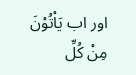اور اب يَاْتُوْنَ مِنْ كُلِّ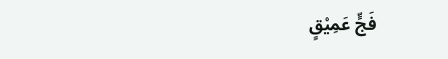فَجٍّ عَمِيْقٍ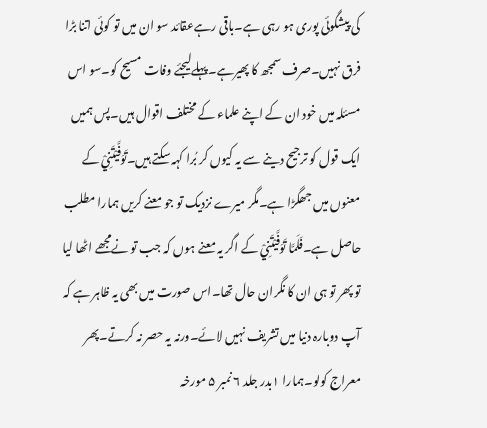کی پیشگوئی پوری ہو رہی ہے۔باقی رہےعقائد سو ان میں تو کوئی اتنا بڑا فرق نہیں۔صرف سمجھ کا پھیرہے۔پہلےلیجئے وفات مسیح کو۔سو اس مسئلہ میں خود ان کے اپنے علماء کے مختلف اقوال ہیں۔پس ہمیں ایک قول کو ترجیح دینے سے یہ کیوں کر بُرا کہہ سکتے ہیں۔تَوَفَّيْتَنِيْ کے معنوں میں جھگڑا ہے۔مگر میرے نزدیک تو جو معنے کریں ہمارا مطلب حاصل ہے۔فَلَمَّا تَوَفَّيْتَنِيْ کے اگر یہ معنے ہوں کہ جب تو نےمجھے اٹھا لیا تو پھر تو ہی ان کا نگران حال تھا۔اس صورت میں بھی یہ ظاہر ہے کہ آپ دوبارہ دنیا میں تشریف نہیں لائے۔ورنہ یہ حصر نہ کرتے۔پھر معراج کولو۔ہمارا ۱بدر جلد ۶ نمبر ۵ مورخہ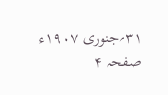۳۱؍جنوری ۱۹۰۷ء صفحہ ۴